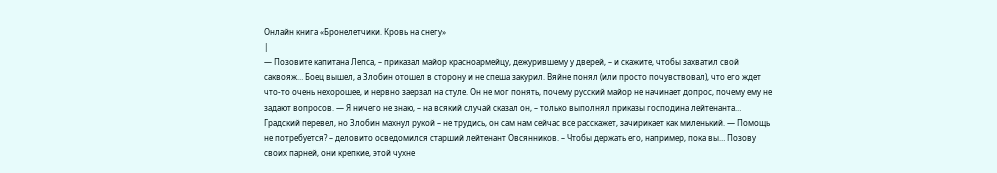Онлайн книга «Бронелетчики. Кровь на снегу»
|
— Позовите капитана Лепса, – приказал майор красноармейцу, дежурившему у дверей, – и скажите, чтобы захватил свой саквояж… Боец вышел, а Злобин отошел в сторону и не спеша закурил. Вяйне понял (или просто почувствовал), что его ждет что-то очень нехорошее, и нервно заерзал на стуле. Он не мог понять, почему русский майор не начинает допрос, почему ему не задают вопросов. — Я ничего не знаю, – на всякий случай сказал он, – только выполнял приказы господина лейтенанта… Градский перевел, но Злобин махнул рукой – не трудись, он сам нам сейчас все расскажет, зачирикает как миленький. — Помощь не потребуется? – деловито осведомился старший лейтенант Овсянников. – Чтобы держать его, например, пока вы… Позову своих парней, они крепкие, этой чухне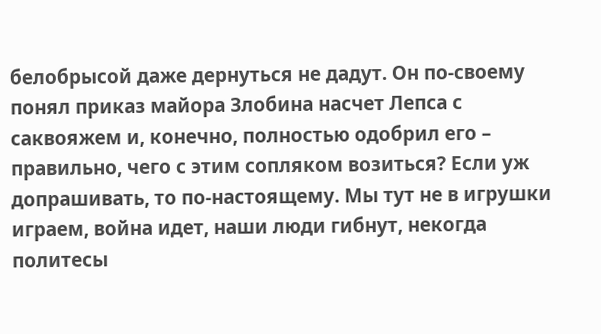белобрысой даже дернуться не дадут. Он по-своему понял приказ майора Злобина насчет Лепса с саквояжем и, конечно, полностью одобрил его – правильно, чего с этим сопляком возиться? Если уж допрашивать, то по-настоящему. Мы тут не в игрушки играем, война идет, наши люди гибнут, некогда политесы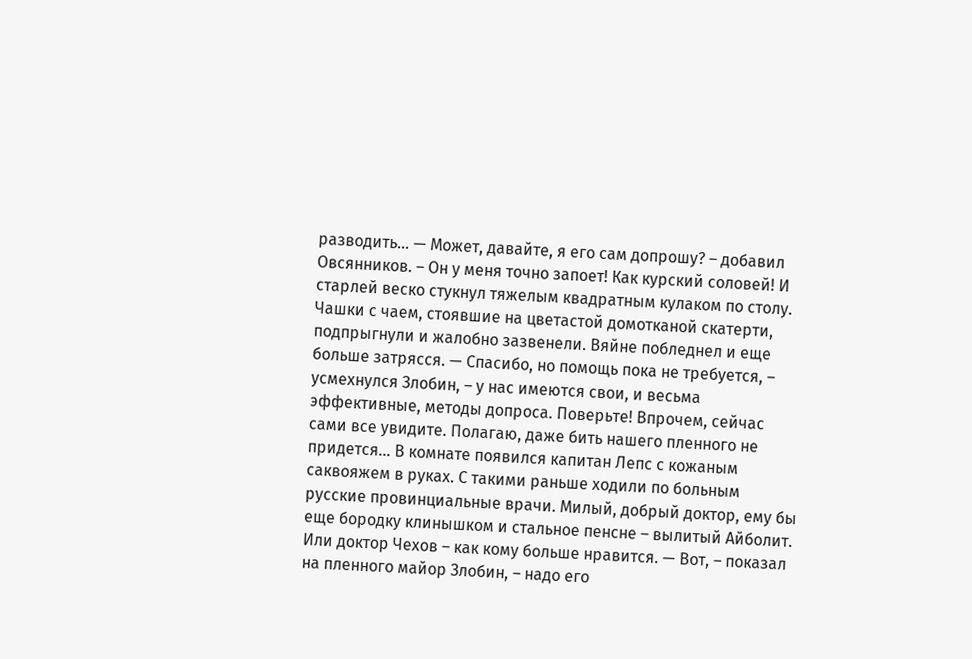разводить… — Может, давайте, я его сам допрошу? – добавил Овсянников. – Он у меня точно запоет! Как курский соловей! И старлей веско стукнул тяжелым квадратным кулаком по столу. Чашки с чаем, стоявшие на цветастой домотканой скатерти, подпрыгнули и жалобно зазвенели. Вяйне побледнел и еще больше затрясся. — Спасибо, но помощь пока не требуется, – усмехнулся Злобин, – у нас имеются свои, и весьма эффективные, методы допроса. Поверьте! Впрочем, сейчас сами все увидите. Полагаю, даже бить нашего пленного не придется… В комнате появился капитан Лепс с кожаным саквояжем в руках. С такими раньше ходили по больным русские провинциальные врачи. Милый, добрый доктор, ему бы еще бородку клинышком и стальное пенсне – вылитый Айболит. Или доктор Чехов – как кому больше нравится. — Вот, – показал на пленного майор Злобин, – надо его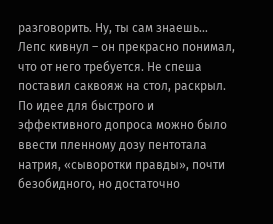разговорить. Ну, ты сам знаешь… Лепс кивнул – он прекрасно понимал, что от него требуется. Не спеша поставил саквояж на стол, раскрыл. По идее для быстрого и эффективного допроса можно было ввести пленному дозу пентотала натрия, «сыворотки правды», почти безобидного, но достаточно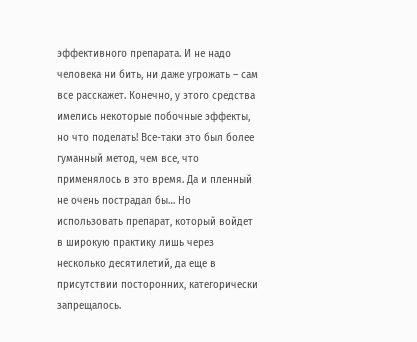эффективного препарата. И не надо человека ни бить, ни даже угрожать – сам все расскажет. Конечно, у этого средства имелись некоторые побочные эффекты, но что поделать! Все-таки это был более гуманный метод, чем все, что применялось в это время. Да и пленный не очень пострадал бы… Но использовать препарат, который войдет в широкую практику лишь через несколько десятилетий, да еще в присутствии посторонних, категорически запрещалось.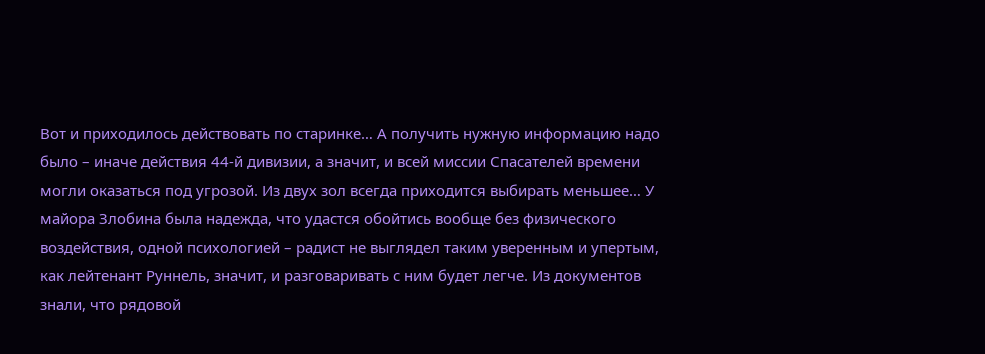Вот и приходилось действовать по старинке… А получить нужную информацию надо было – иначе действия 44-й дивизии, а значит, и всей миссии Спасателей времени могли оказаться под угрозой. Из двух зол всегда приходится выбирать меньшее… У майора Злобина была надежда, что удастся обойтись вообще без физического воздействия, одной психологией – радист не выглядел таким уверенным и упертым, как лейтенант Руннель, значит, и разговаривать с ним будет легче. Из документов знали, что рядовой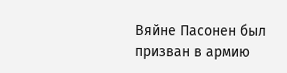Вяйне Пасонен был призван в армию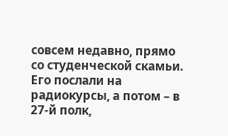совсем недавно, прямо со студенческой скамьи. Его послали на радиокурсы, а потом – в 27-й полк,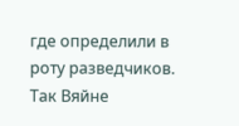где определили в роту разведчиков. Так Вяйне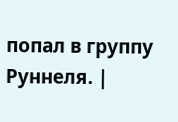попал в группу Руннеля. |